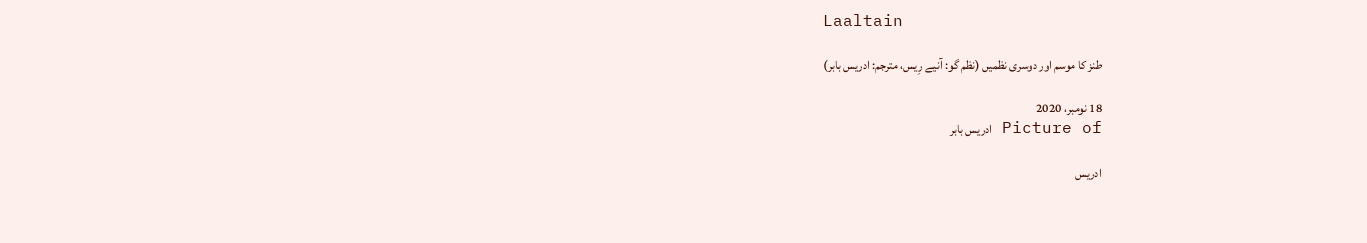Laaltain

طنز کا موسم اور دوسری نظمیں (نظم گو: آنیے رِیس، مترجم: ادریس بابر)

18 نومبر، 2020
Picture of ادریس بابر

ادریس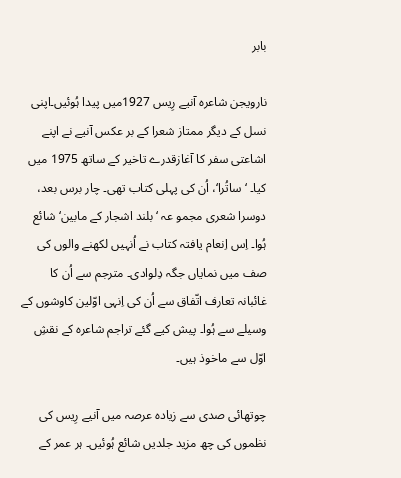بابر

نارویجن شاعرہ آنیے رِیس 1927میں پیدا ہُوئیں۔اپنی نسل کے دیگر ممتاز شعرا کے بر عکس آنیے نے اپنے اشاعتی سفر کا آغازقدرے تاخیر کے ساتھ 1975 میں کیا۔ ‘ساتُرا‘، اُن کی پہلی کتاب تھی۔ چار برس بعد، دوسرا شعری مجمو عہ ‘ بلند اشجار کے مابین‘ شائع ہُوا۔ اِس اِنعام یافتہ کتاب نے اُنہیں لکھنے والوں کی صف میں نمایاں جگہ دِلوادی۔ مترجم سے اُن کا غائبانہ تعارف اتّفاق سے اُن کی اِنہی اوّلین کاوشوں کے وسیلے سے ہُوا۔ پیش کیے گئے تراجم شاعرہ کے نقشِ اوّل سے ماخوذ ہیں۔

چوتھائی صدی سے زیادہ عرصہ میں آنیے رِیس کی نظموں کی چھ مزید جلدیں شائع ہُوئیں۔ ہر عمر کے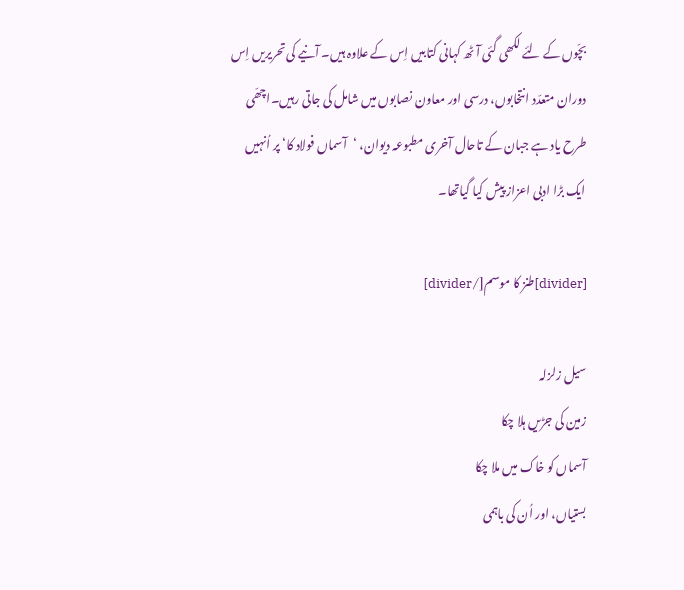بچّوں کے لئے لکھی گئی آٹھ کہانی کتابیں اِس کے علاوہ ہیں۔ آنیے کی تحریریں اِس دوران متعدّد انتخابوں، درسی اور معاون نصابوں میں شامل کی جاتی رہیں۔اچھّی طرح یاد ہے جبان کے تاحال آخری مطبوعہ دیوان، ‘آسماں فولاد کا‘ پر اُنہیں ایک بڑا ادبی اعزاز پیش کیا گیاتھا۔

[divider]طنز کا موسم[/divider]

سیل زلزلہ
زمین کی جڑیں ہلا چکا
آسماں کو خاک میں ملا چکا
بستیاں، اور اُن کی باہمی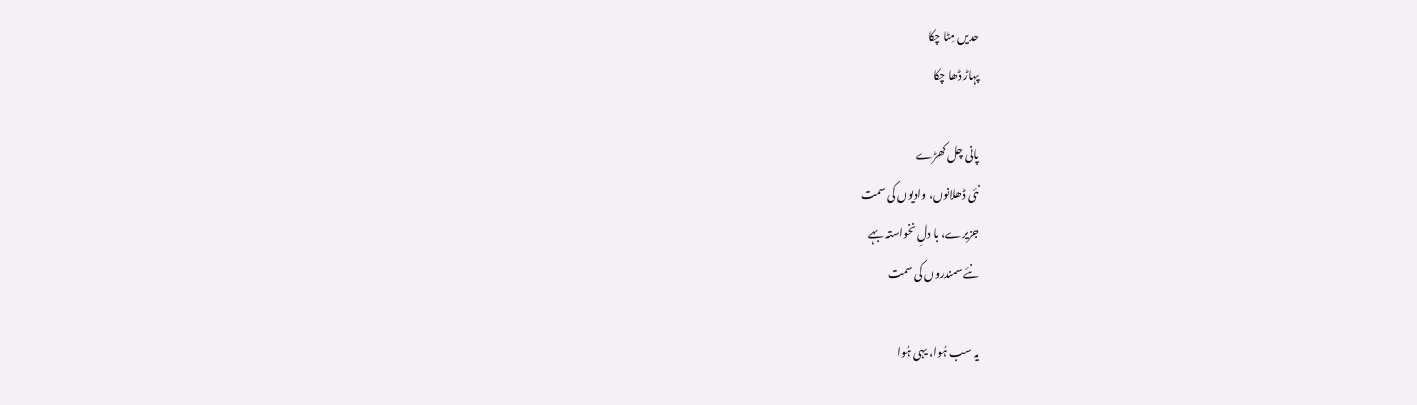حدیں مِٹا چکا
پہاڑ ڈھا چکا

پانی چل کھڑے
نئی ڈھلانوں، وادیوں کی سمت
جزیرے، با دلِ نخواستہ بہے
نئے سمندروں کی سمت

یہ سب ہُوا، یہی ہُوا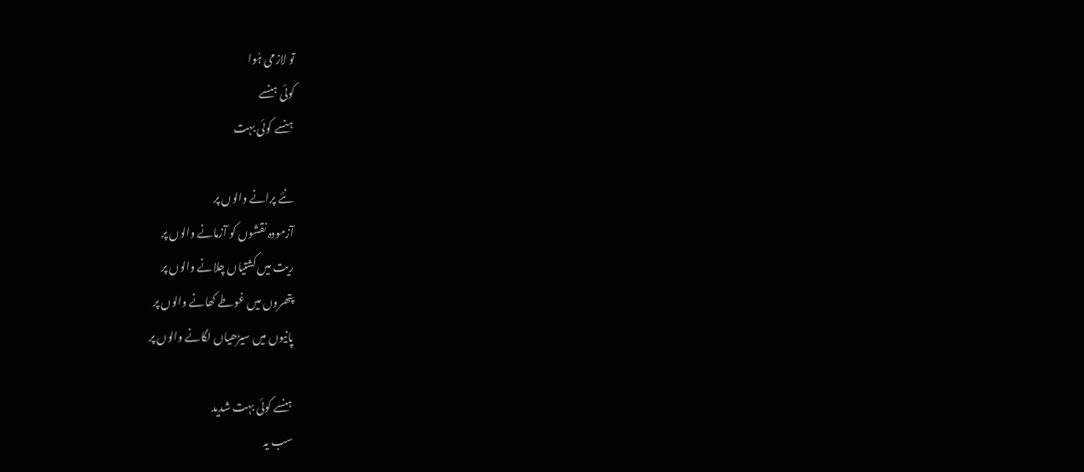تو لازمی ہُوا
کوئی ہنسے
ہنسے کوئی بہت

نئے پرانے والوں پر
آزمودہ نقشوں کو آزمانے والوں پر
ریت میں کشتیاں چلانے والوں پر
پتھروں میں غوطے کھانے والوں پر
پانیوں میں سیڑھیاں لگانے والوں پر

ہنسے کوئی بہت شدید
سب یہ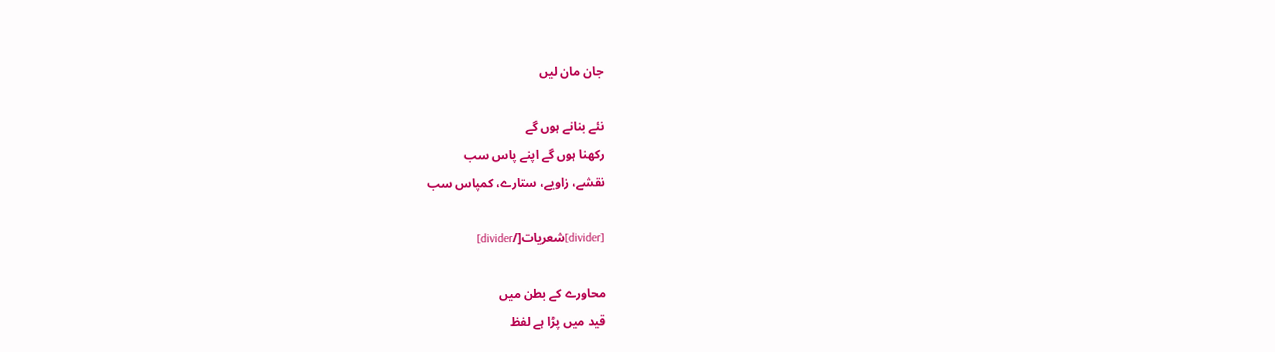جان مان لیں

نئے بنانے ہوں گے
رکھنا ہوں گے اپنے پاس سب
نقشے، زاویے، ستارے، کمپاس سب

[divider]شعریات[/divider]

محاورے کے بطن میں
قید میں پڑا ہے لفظ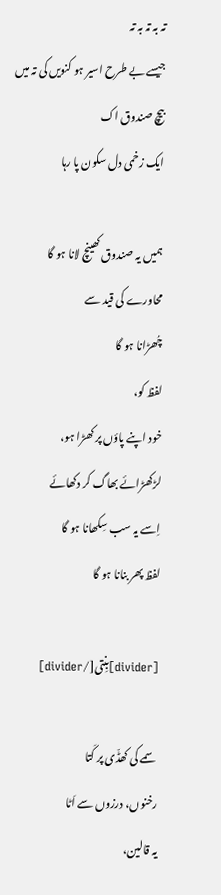تہ بہ تہ بہ تہ
جیسے بے طرح اسیر ہو کنویں کی تہ میں
بیچ صندوق اک
ایک زخمی دل سکون پا رہا

ہمیں یہ صندوق کھینچ لانا ہو گا
محاورے کی قید سے
چُھڑانا ہو گا
لفظ کو،
خود اپنے پاؤں پر کھڑا ہو،
لڑکھڑائے بھاگ کر دکھائے
اِسے یہ سب سِکھانا ہو گا
لفظ پھر بنانا ہو گا

[divider]بِنتی[/divider]

سمے کی کھڈّی پر کَتا
رخنوں، درزوں سے اَٹا
یہ قالین،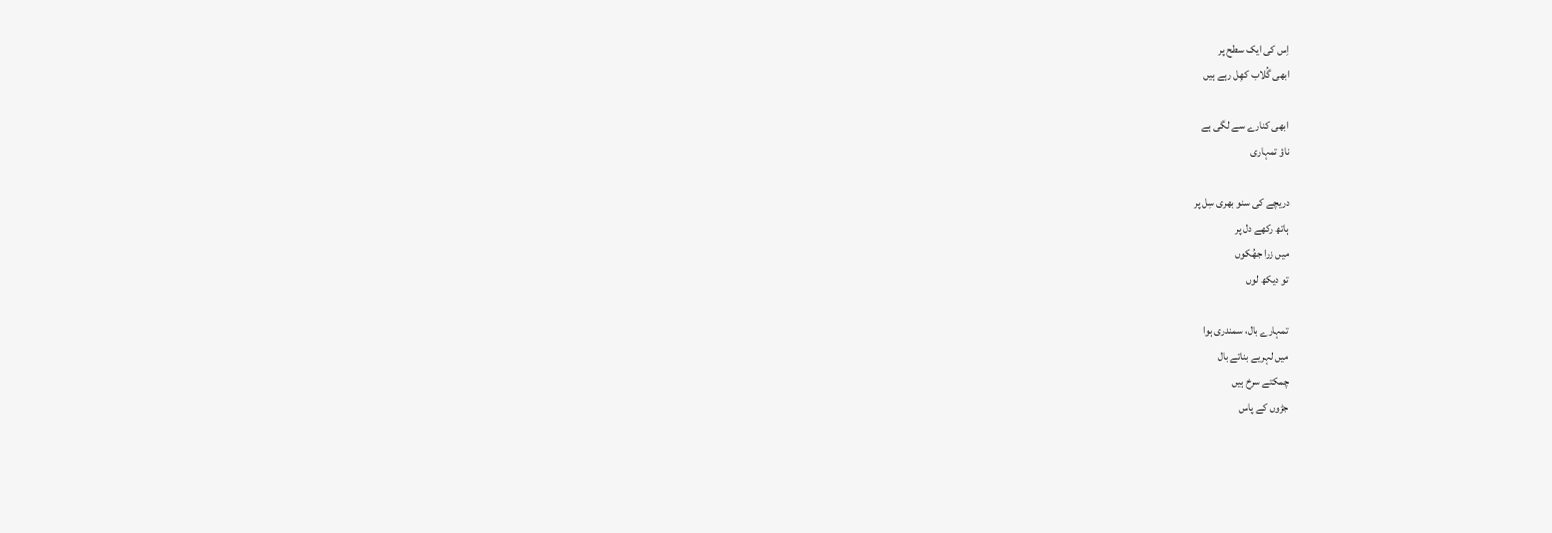اِس کی ایک سطح پر
ابھی گُلاب کھِل رہے ہیں

ابھی کنارے سے لگی ہے
ناؤ تمہاری

دریچے کی سنو بھری سِل پر
ہاتھ رکھے دل پر
میں زرا جھُکوں
تو دیکھ لوں

تمہارے بال، سمندری ہوا
میں لہریے بناتے بال
چمکتے سرخ ہیں
جڑوں کے پاس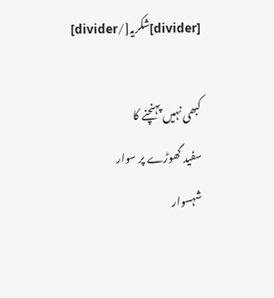[divider]شکریہ[/divider]

کبھی نہیں پہنچنے کا
سفید گھوڑے پر سوار
شہسوار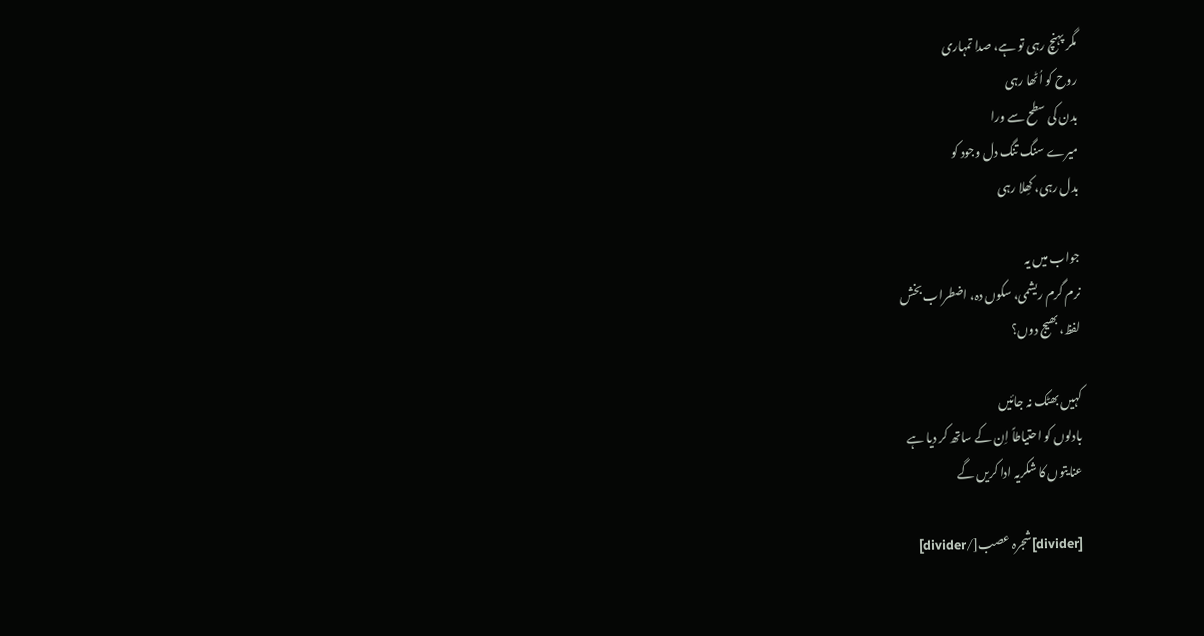مگر پہنچ رہی تو ہے، صدا تمہاری
روح کو اُٹھا رہی
بدن کی سطح سے ورا
میرے سنگ تنگ دل وجود کو
بدل رہی، کھِلا رہی

جواب میں یہ
نرم گرم ریشمی، سکوں دہ، اضطراب بخش
لفظ، بھیج دوں؟

کہیں بھٹک نہ جائیں
بادلوں کو احتیاطاً اِن کے ساتھ کر دیا ہے
عنایتوں کا شکریہ ادا کریں گے

[divider]شجرہ عصب[/divider]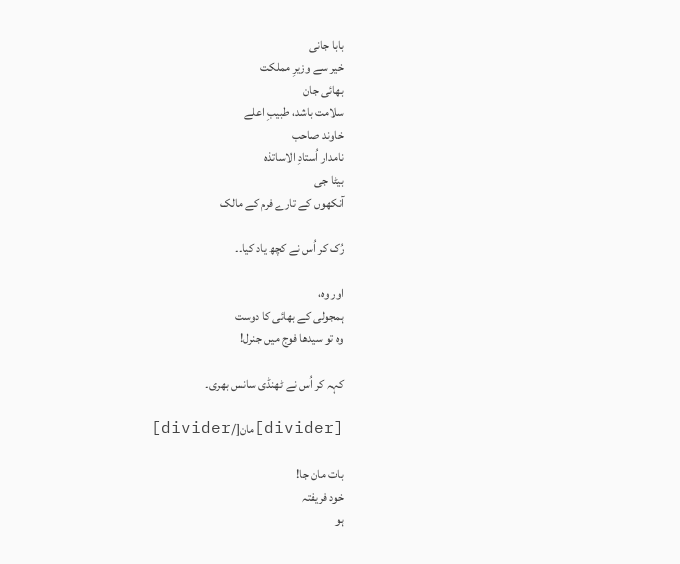بابا جانی
خیر سے وزیرِ مملکت
بھائی جان
سلامت باشد، طبیبِ اعلے
خاوند صاحب
نامدار اُستادِ الاساتذہ
بیٹا جی
آنکھوں کے تارے فرم کے مالک

رُک کر اُس نے کچھ یاد کیا۔۔

اور وہ،
ہمجولی کے بھائی کا دوست
وہ تو سیدھا فوج میں جنرل!

کہہ کر اُس نے ٹھنڈی سانس بھری۔

[divider]مان[/divider]

بات مان جا!
خود فریفتہ
ہو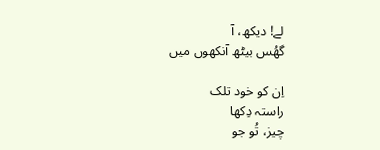لے! دیکھ، آ
گھُس بیٹھ آنکھوں میں

اِن کو خود تلک
راستہ دِکھا
چیز، تُو جو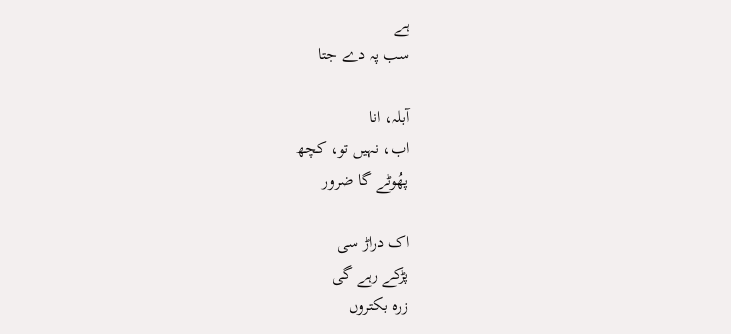ہے
سب پہ دے جتا

آبلہ، انا
اب، نہیں تو، کچھ
پھُوٹے گا ضرور

اک دراڑ سی
پڑکے رہے گی
زرہ بکتروں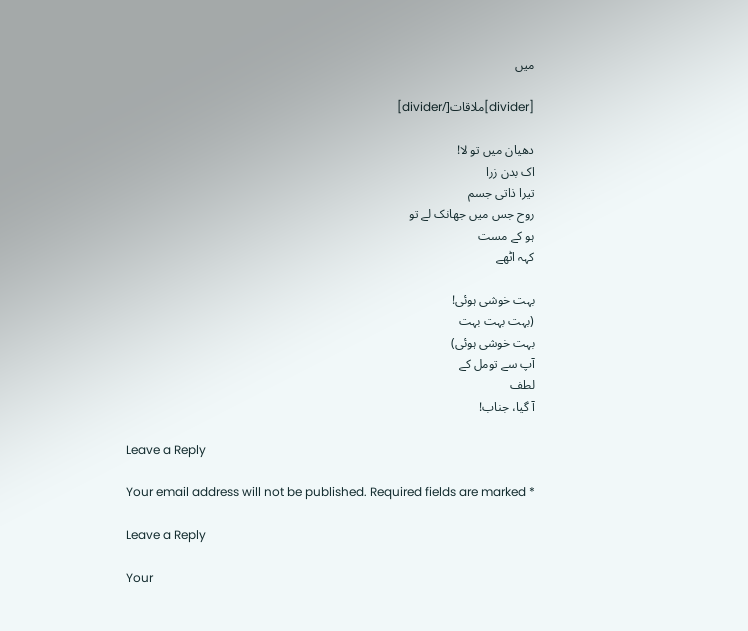میں

[divider]ملاقات[/divider]

دھیان میں تو لا!
اک بدن زرا
تیرا ذاتی جسم
روح جس میں جھانک لے تو
ہو کے مست
کہہ اٹھے

بہت خوشی ہوئی!
(بہت بہت بہت
بہت خوشی ہوئی)
آپ سے تومل کے
لطف
آ گیا، جناب!

Leave a Reply

Your email address will not be published. Required fields are marked *

Leave a Reply

Your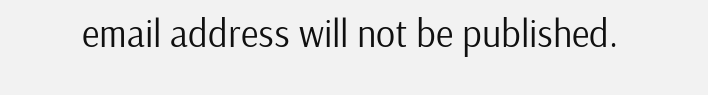email address will not be published.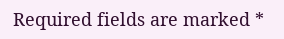Required fields are marked *